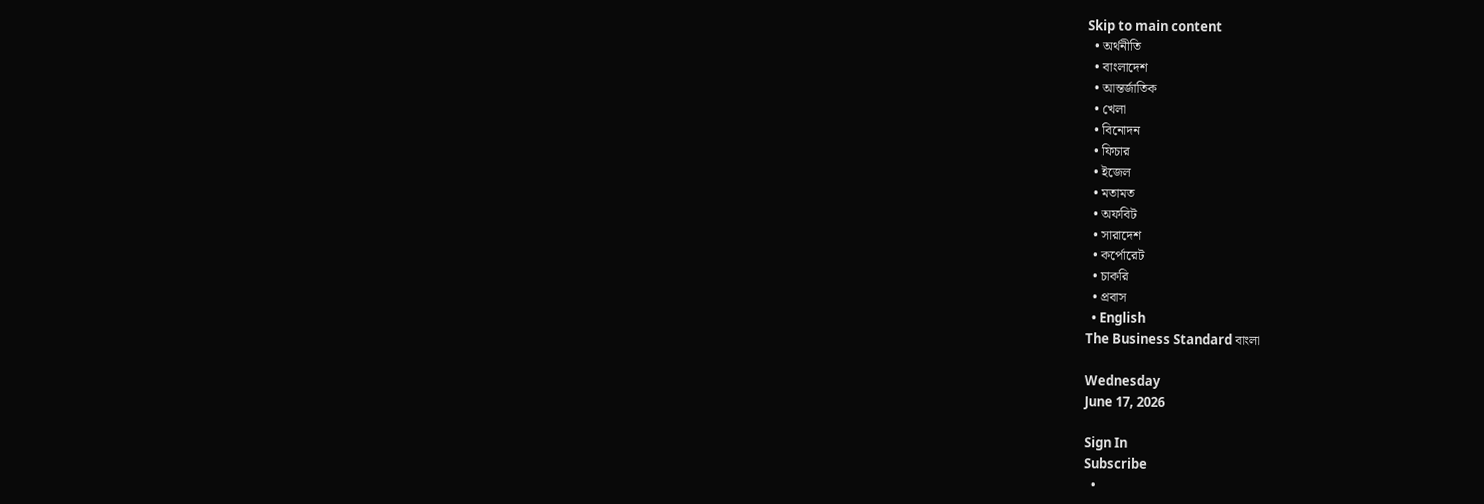Skip to main content
  • অর্থনীতি
  • বাংলাদেশ
  • আন্তর্জাতিক
  • খেলা
  • বিনোদন
  • ফিচার
  • ইজেল
  • মতামত
  • অফবিট
  • সারাদেশ
  • কর্পোরেট
  • চাকরি
  • প্রবাস
  • English
The Business Standard বাংলা

Wednesday
June 17, 2026

Sign In
Subscribe
  •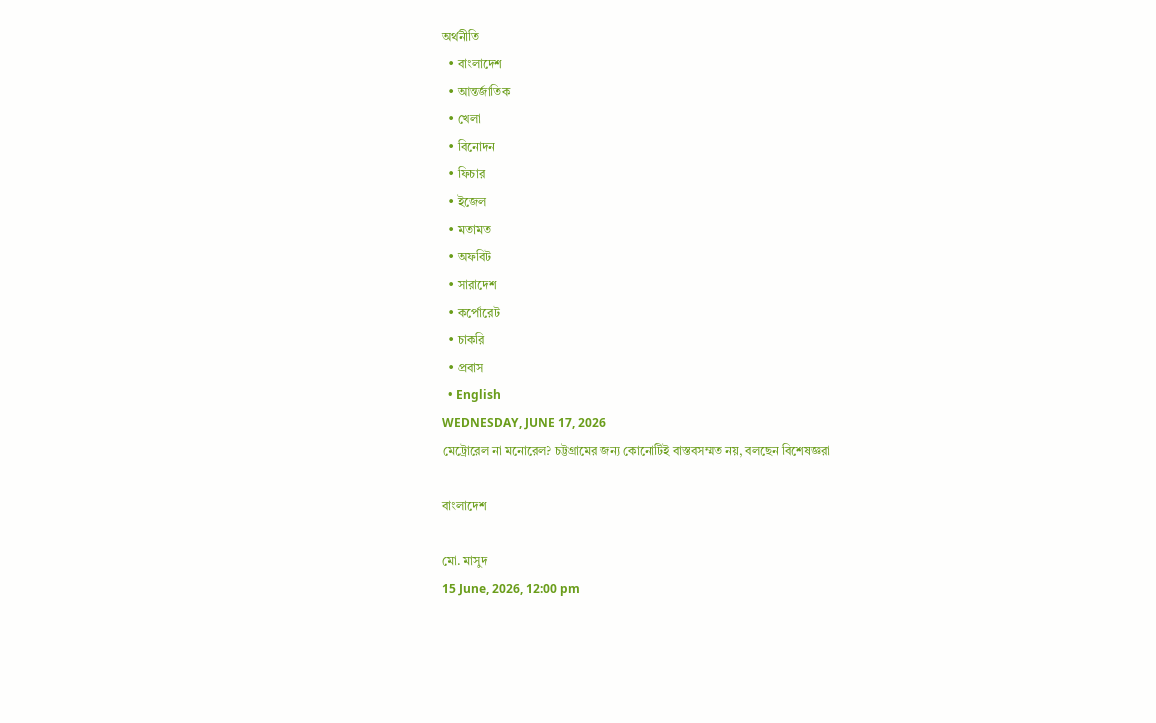অর্থনীতি
  • বাংলাদেশ
  • আন্তর্জাতিক
  • খেলা
  • বিনোদন
  • ফিচার
  • ইজেল
  • মতামত
  • অফবিট
  • সারাদেশ
  • কর্পোরেট
  • চাকরি
  • প্রবাস
  • English
WEDNESDAY, JUNE 17, 2026
মেট্রোরেল না মনোরেল? চট্টগ্রামের জন্য কোনোটিই বাস্তবসম্মত নয়, বলছেন বিশেষজ্ঞরা

বাংলাদেশ

মো. মাসুদ
15 June, 2026, 12:00 pm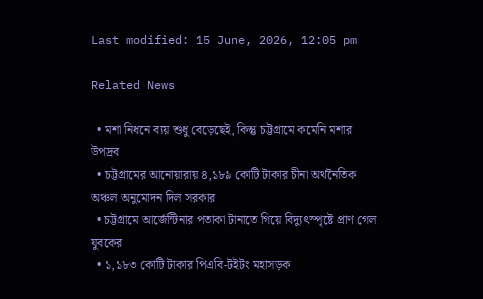Last modified: 15 June, 2026, 12:05 pm

Related News

  • মশা নিধনে ব্যয় শুধু বেড়েছেই, কিন্তু চট্টগ্রামে কমেনি মশার উপদ্রব
  • চট্টগ্রামের আনোয়ারায় ৪,১৮৯ কোটি টাকার চীনা অর্থনৈতিক অঞ্চল অনুমোদন দিল সরকার
  • চট্টগ্রামে আর্জেন্টিনার পতাকা টানাতে গিয়ে বিদ্যুৎস্পৃষ্টে প্রাণ গেল যুবকের
  • ১,১৮৩ কোটি টাকার পিএবি-টইটং মহাসড়ক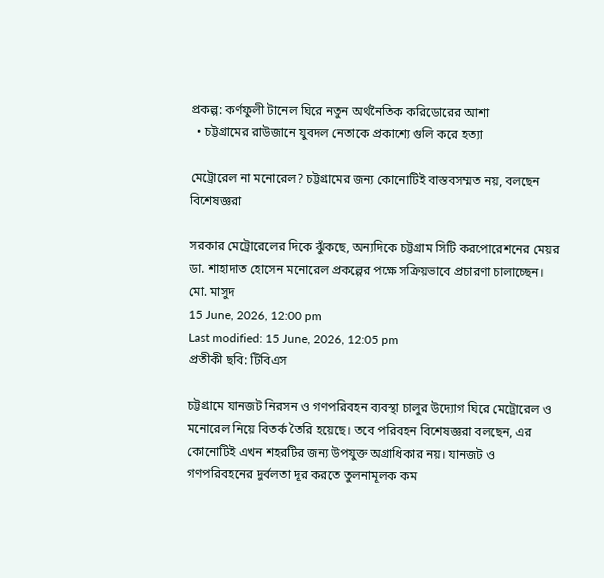প্রকল্প: কর্ণফুলী টানেল ঘিরে নতুন অর্থনৈতিক করিডোরের আশা
  • চট্টগ্রামের রাউজানে যুবদল নেতাকে প্রকাশ্যে গুলি করে হত্যা

মেট্রোরেল না মনোরেল? চট্টগ্রামের জন্য কোনোটিই বাস্তবসম্মত নয়, বলছেন বিশেষজ্ঞরা

সরকার মেট্রোরেলের দিকে ঝুঁকছে, অন্যদিকে চট্টগ্রাম সিটি করপোরেশনের মেয়র ডা. শাহাদাত হোসেন মনোরেল প্রকল্পের পক্ষে সক্রিয়ভাবে প্রচারণা চালাচ্ছেন।
মো. মাসুদ
15 June, 2026, 12:00 pm
Last modified: 15 June, 2026, 12:05 pm
প্রতীকী ছবি: টিবিএস

চট্টগ্রামে যানজট নিরসন ও গণপরিবহন ব্যবস্থা চালুর উদ্যোগ ঘিরে মেট্রোরেল ও মনোরেল নিয়ে বিতর্ক তৈরি হয়েছে। তবে পরিবহন বিশেষজ্ঞরা বলছেন, এর কোনোটিই এখন শহরটির জন্য উপযুক্ত অগ্রাধিকার নয়। যানজট ও গণপরিবহনের দুর্বলতা দূর করতে তুলনামূলক কম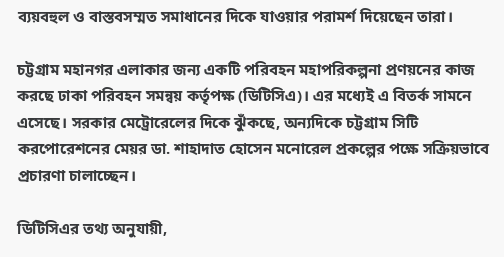ব্যয়বহুল ও বাস্তবসম্মত সমাধানের দিকে যাওয়ার পরামর্শ দিয়েছেন তারা।

চট্টগ্রাম মহানগর এলাকার জন্য একটি পরিবহন মহাপরিকল্পনা প্রণয়নের কাজ করছে ঢাকা পরিবহন সমন্বয় কর্তৃপক্ষ (ডিটিসিএ)। এর মধ্যেই এ বিতর্ক সামনে এসেছে। সরকার মেট্রোরেলের দিকে ঝুঁকছে, অন্যদিকে চট্টগ্রাম সিটি করপোরেশনের মেয়র ডা. শাহাদাত হোসেন মনোরেল প্রকল্পের পক্ষে সক্রিয়ভাবে প্রচারণা চালাচ্ছেন।

ডিটিসিএর তথ্য অনুযায়ী,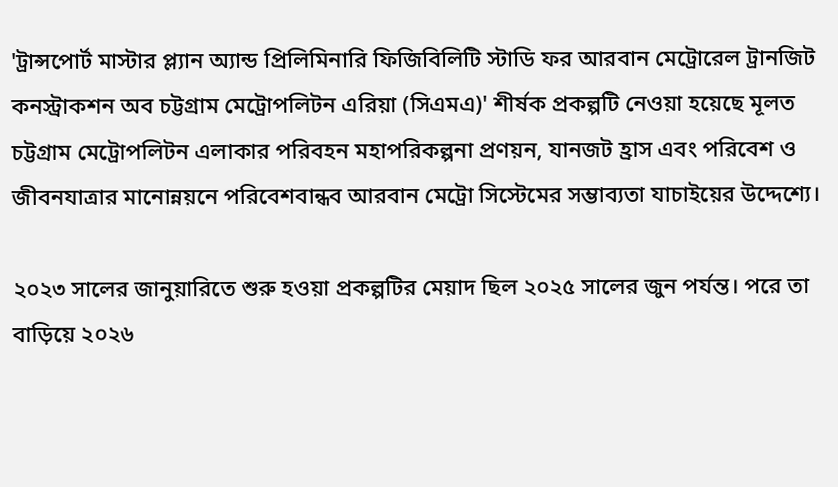'ট্রান্সপোর্ট মাস্টার প্ল্যান অ্যান্ড প্রিলিমিনারি ফিজিবিলিটি স্টাডি ফর আরবান মেট্রোরেল ট্রানজিট কনস্ট্রাকশন অব চট্টগ্রাম মেট্রোপলিটন এরিয়া (সিএমএ)' শীর্ষক প্রকল্পটি নেওয়া হয়েছে মূলত চট্টগ্রাম মেট্রোপলিটন এলাকার পরিবহন মহাপরিকল্পনা প্রণয়ন, যানজট হ্রাস এবং পরিবেশ ও জীবনযাত্রার মানোন্নয়নে পরিবেশবান্ধব আরবান মেট্রো সিস্টেমের সম্ভাব্যতা যাচাইয়ের উদ্দেশ্যে।

২০২৩ সালের জানুয়ারিতে শুরু হওয়া প্রকল্পটির মেয়াদ ছিল ২০২৫ সালের জুন পর্যন্ত। পরে তা বাড়িয়ে ২০২৬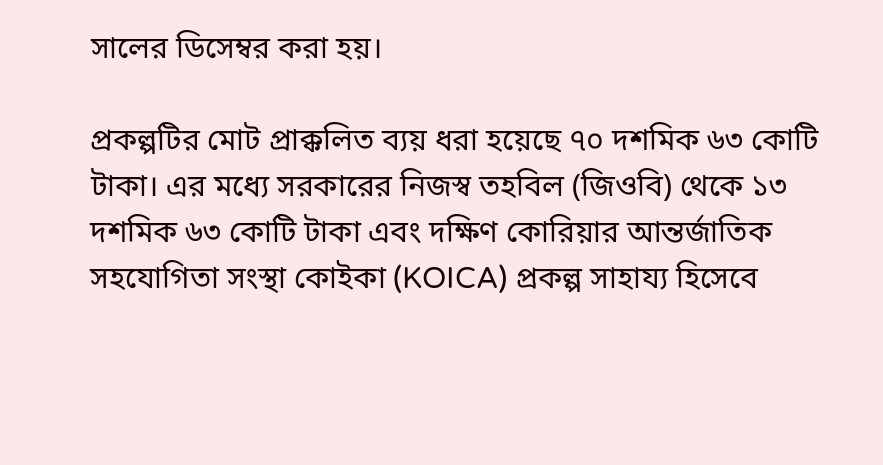সালের ডিসেম্বর করা হয়।

প্রকল্পটির মোট প্রাক্কলিত ব্যয় ধরা হয়েছে ৭০ দশমিক ৬৩ কোটি টাকা। এর মধ্যে সরকারের নিজস্ব তহবিল (জিওবি) থেকে ১৩ দশমিক ৬৩ কোটি টাকা এবং দক্ষিণ কোরিয়ার আন্তর্জাতিক সহযোগিতা সংস্থা কোইকা (KOICA) প্রকল্প সাহায্য হিসেবে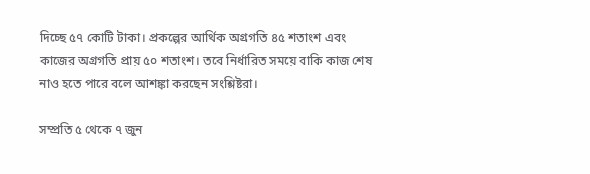দিচ্ছে ৫৭ কোটি টাকা। প্রকল্পের আর্থিক অগ্রগতি ৪৫ শতাংশ এবং কাজের অগ্রগতি প্রায় ৫০ শতাংশ। তবে নির্ধারিত সময়ে বাকি কাজ শেষ নাও হতে পারে বলে আশঙ্কা করছেন সংশ্লিষ্টরা।

সম্প্রতি ৫ থেকে ৭ জুন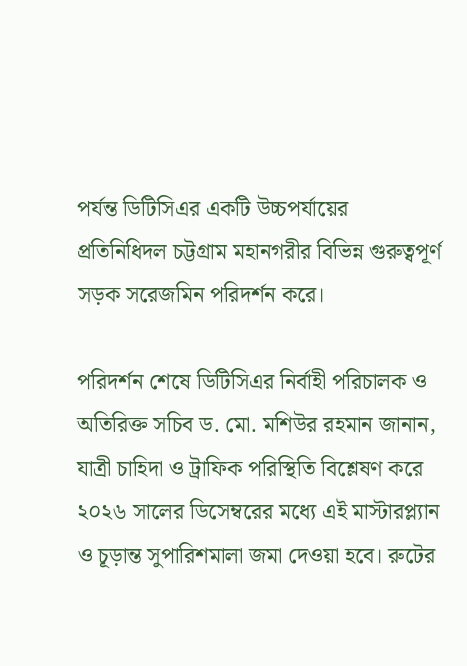পর্যন্ত ডিটিসিএর একটি উচ্চপর্যায়ের প্রতিনিধিদল চট্টগ্রাম মহানগরীর বিভিন্ন গুরুত্বপূর্ণ সড়ক সরেজমিন পরিদর্শন করে।

পরিদর্শন শেষে ডিটিসিএর নির্বাহী পরিচালক ও অতিরিক্ত সচিব ড. মো. মশিউর রহমান জানান, যাত্রী চাহিদা ও ট্রাফিক পরিস্থিতি বিশ্লেষণ করে ২০২৬ সালের ডিসেম্বরের মধ্যে এই মাস্টারপ্ল্যান ও চূড়ান্ত সুপারিশমালা জমা দেওয়া হবে। রুটের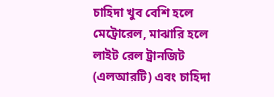চাহিদা খুব বেশি হলে মেট্রোরেল, মাঝারি হলে লাইট রেল ট্রানজিট (এলআরটি) এবং চাহিদা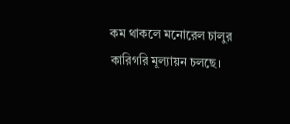কম থাকলে মনোরেল চালুর কারিগরি মূল্যায়ন চলছে।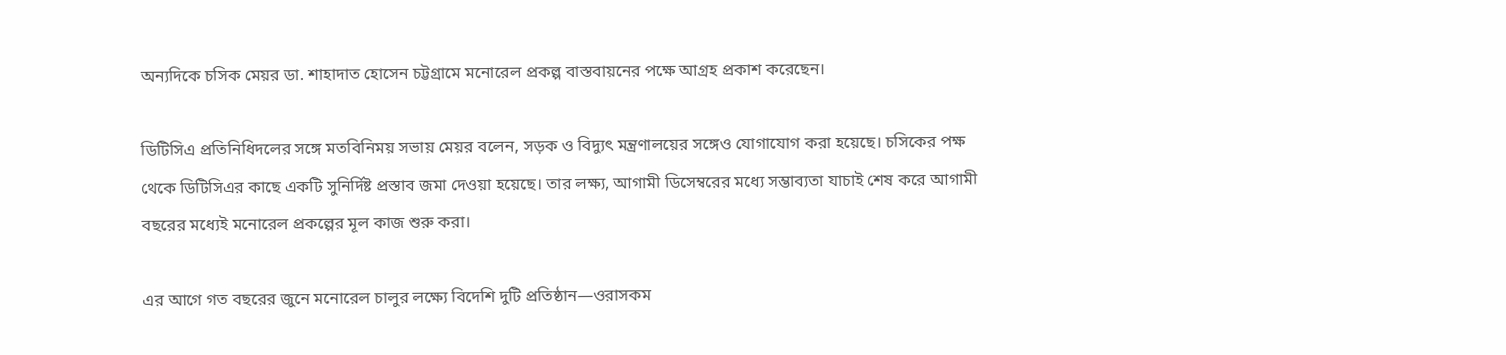অন্যদিকে চসিক মেয়র ডা. শাহাদাত হোসেন চট্টগ্রামে মনোরেল প্রকল্প বাস্তবায়নের পক্ষে আগ্রহ প্রকাশ করেছেন।

ডিটিসিএ প্রতিনিধিদলের সঙ্গে মতবিনিময় সভায় মেয়র বলেন, সড়ক ও বিদ্যুৎ মন্ত্রণালয়ের সঙ্গেও যোগাযোগ করা হয়েছে। চসিকের পক্ষ থেকে ডিটিসিএর কাছে একটি সুনির্দিষ্ট প্রস্তাব জমা দেওয়া হয়েছে। তার লক্ষ্য, আগামী ডিসেম্বরের মধ্যে সম্ভাব্যতা যাচাই শেষ করে আগামী বছরের মধ্যেই মনোরেল প্রকল্পের মূল কাজ শুরু করা।

এর আগে গত বছরের জুনে মনোরেল চালুর লক্ষ্যে বিদেশি দুটি প্রতিষ্ঠান—ওরাসকম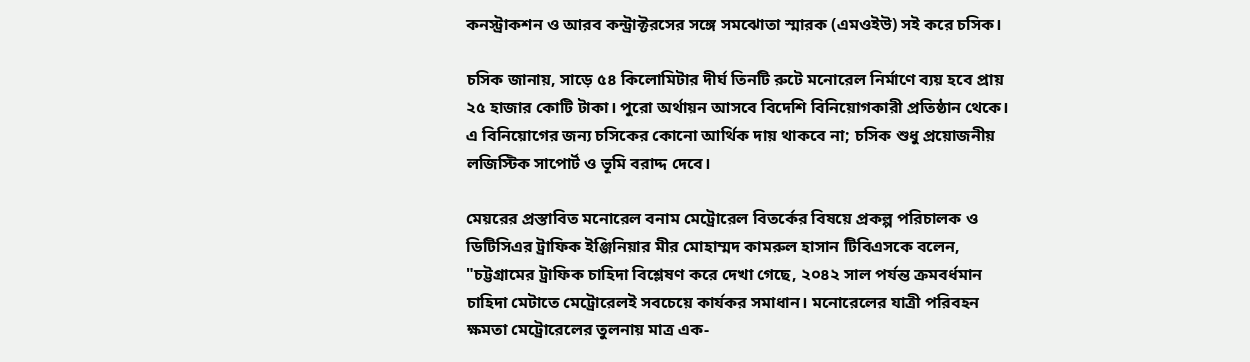কনস্ট্রাকশন ও আরব কন্ট্রাক্টরসের সঙ্গে সমঝোতা স্মারক (এমওইউ) সই করে চসিক।

চসিক জানায়, সাড়ে ৫৪ কিলোমিটার দীর্ঘ তিনটি রুটে মনোরেল নির্মাণে ব্যয় হবে প্রায় ২৫ হাজার কোটি টাকা। পুরো অর্থায়ন আসবে বিদেশি বিনিয়োগকারী প্রতিষ্ঠান থেকে। এ বিনিয়োগের জন্য চসিকের কোনো আর্থিক দায় থাকবে না; চসিক শুধু প্রয়োজনীয় লজিস্টিক সাপোর্ট ও ভূমি বরাদ্দ দেবে।

মেয়রের প্রস্তাবিত মনোরেল বনাম মেট্রোরেল বিতর্কের বিষয়ে প্রকল্প পরিচালক ও ডিটিসিএর ট্রাফিক ইঞ্জিনিয়ার মীর মোহাম্মদ কামরুল হাসান টিবিএসকে বলেন, "চট্টগ্রামের ট্রাফিক চাহিদা বিশ্লেষণ করে দেখা গেছে, ২০৪২ সাল পর্যন্ত ক্রমবর্ধমান চাহিদা মেটাতে মেট্রোরেলই সবচেয়ে কার্যকর সমাধান। মনোরেলের যাত্রী পরিবহন ক্ষমতা মেট্রোরেলের তুলনায় মাত্র এক-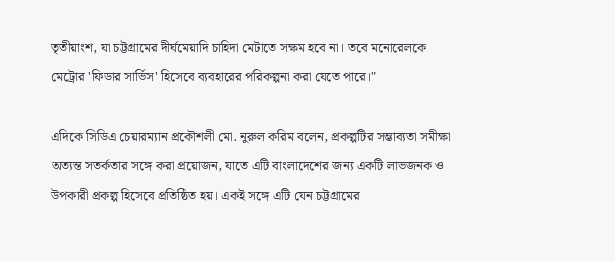তৃতীয়াংশ, যা চট্টগ্রামের দীর্ঘমেয়াদি চাহিদা মেটাতে সক্ষম হবে না। তবে মনোরেলকে মেট্রোর 'ফিডার সার্ভিস' হিসেবে ব্যবহারের পরিকল্পনা করা যেতে পারে।"

এদিকে সিডিএ চেয়ারম্যান প্রকৌশলী মো. নুরুল করিম বলেন, প্রকল্পটির সম্ভাব্যতা সমীক্ষা অত্যন্ত সতর্কতার সঙ্গে করা প্রয়োজন, যাতে এটি বাংলাদেশের জন্য একটি লাভজনক ও উপকারী প্রকল্প হিসেবে প্রতিষ্ঠিত হয়। একই সঙ্গে এটি যেন চট্টগ্রামের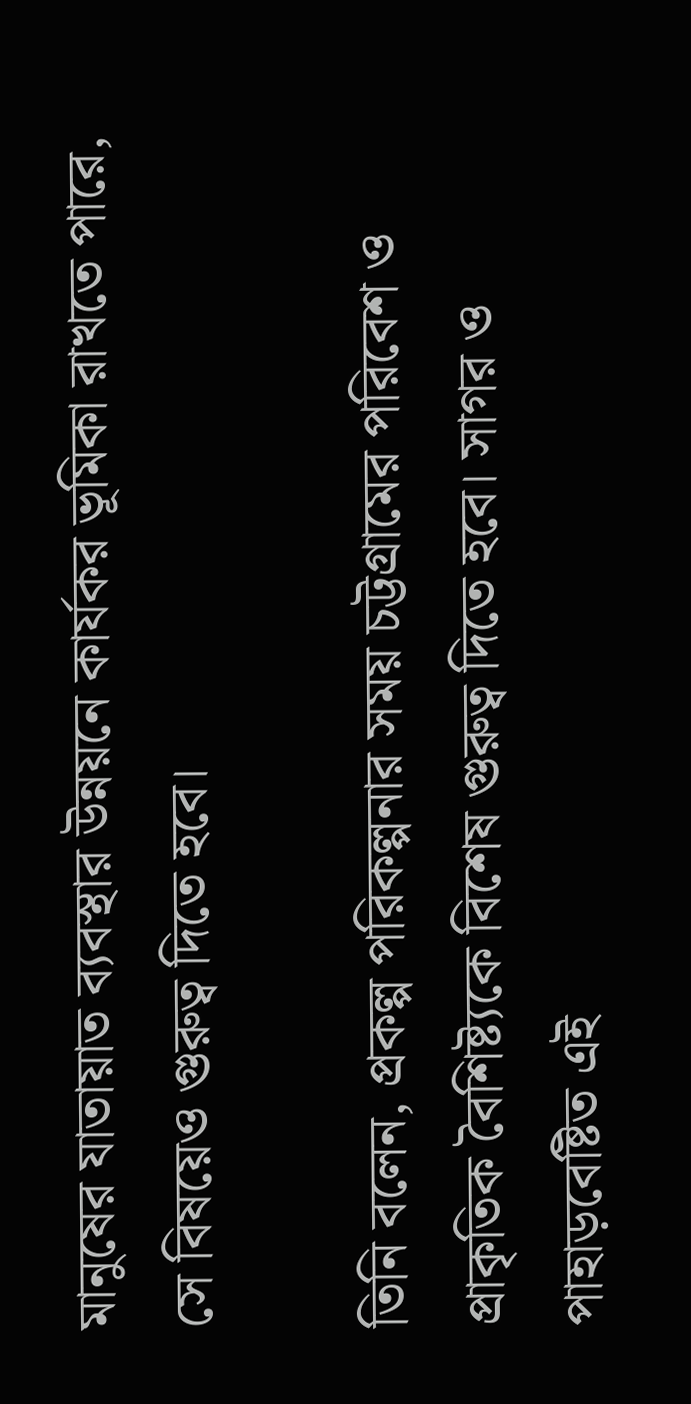মানুষের যাতায়াত ব্যবস্থার উন্নয়নে কার্যকর ভূমিকা রাখতে পারে, সে বিষয়েও গুরুত্ব দিতে হবে।

তিনি বলেন, প্রকল্প পরিকল্পনার সময় চট্টগ্রামের পরিবেশ ও প্রাকৃতিক বৈশিষ্ট্যকে বিশেষ গুরুত্ব দিতে হবে। সাগর ও পাহাড়বেষ্টিত এই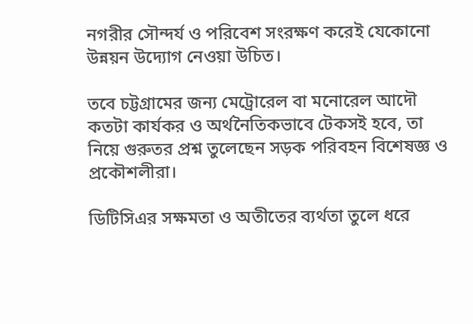নগরীর সৌন্দর্য ও পরিবেশ সংরক্ষণ করেই যেকোনো উন্নয়ন উদ্যোগ নেওয়া উচিত।

তবে চট্টগ্রামের জন্য মেট্রোরেল বা মনোরেল আদৌ কতটা কার্যকর ও অর্থনৈতিকভাবে টেকসই হবে, তা নিয়ে গুরুতর প্রশ্ন তুলেছেন সড়ক পরিবহন বিশেষজ্ঞ ও প্রকৌশলীরা।

ডিটিসিএর সক্ষমতা ও অতীতের ব্যর্থতা তুলে ধরে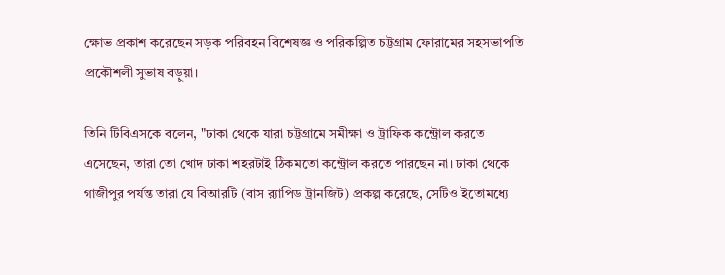ক্ষোভ প্রকাশ করেছেন সড়ক পরিবহন বিশেষজ্ঞ ও পরিকল্পিত চট্টগ্রাম ফোরামের সহসভাপতি প্রকৌশলী সুভাষ বড়ুয়া।

তিনি টিবিএসকে বলেন, "ঢাকা থেকে যারা চট্টগ্রামে সমীক্ষা ও ট্রাফিক কন্ট্রোল করতে এসেছেন, তারা তো খোদ ঢাকা শহরটাই ঠিকমতো কন্ট্রোল করতে পারছেন না। ঢাকা থেকে গাজীপুর পর্যন্ত তারা যে বিআরটি (বাস র‌্যাপিড ট্রানজিট) প্রকল্প করেছে, সেটিও ইতোমধ্যে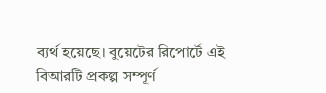ব্যর্থ হয়েছে। বুয়েটের রিপোর্টে এই বিআরটি প্রকল্প সম্পূর্ণ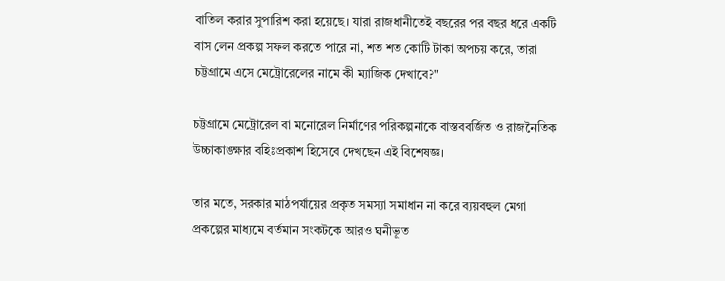বাতিল করার সুপারিশ করা হয়েছে। যারা রাজধানীতেই বছরের পর বছর ধরে একটি বাস লেন প্রকল্প সফল করতে পারে না, শত শত কোটি টাকা অপচয় করে, তারা চট্টগ্রামে এসে মেট্রোরেলের নামে কী ম্যাজিক দেখাবে?"

চট্টগ্রামে মেট্রোরেল বা মনোরেল নির্মাণের পরিকল্পনাকে বাস্তববর্জিত ও রাজনৈতিক উচ্চাকাঙ্ক্ষার বহিঃপ্রকাশ হিসেবে দেখছেন এই বিশেষজ্ঞ।

তার মতে, সরকার মাঠপর্যায়ের প্রকৃত সমস্যা সমাধান না করে ব্যয়বহুল মেগা প্রকল্পের মাধ্যমে বর্তমান সংকটকে আরও ঘনীভূত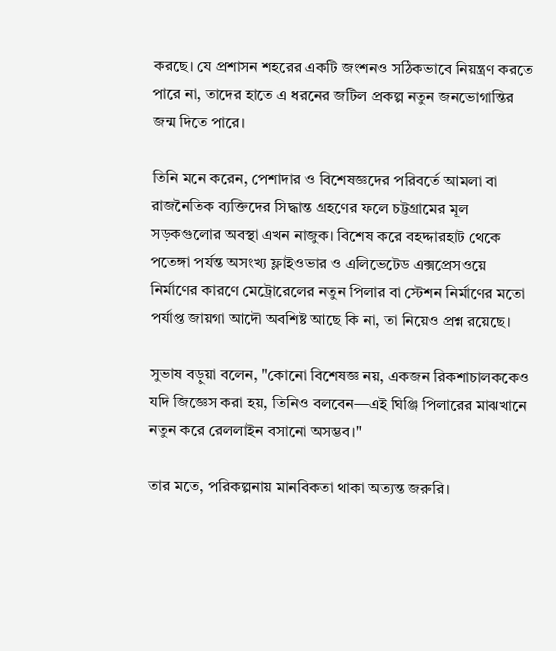করছে। যে প্রশাসন শহরের একটি জংশনও সঠিকভাবে নিয়ন্ত্রণ করতে পারে না, তাদের হাতে এ ধরনের জটিল প্রকল্প নতুন জনভোগান্তির জন্ম দিতে পারে।

তিনি মনে করেন, পেশাদার ও বিশেষজ্ঞদের পরিবর্তে আমলা বা রাজনৈতিক ব্যক্তিদের সিদ্ধান্ত গ্রহণের ফলে চট্টগ্রামের মূল সড়কগুলোর অবস্থা এখন নাজুক। বিশেষ করে বহদ্দারহাট থেকে পতেঙ্গা পর্যন্ত অসংখ্য ফ্লাইওভার ও এলিভেটেড এক্সপ্রেসওয়ে নির্মাণের কারণে মেট্রোরেলের নতুন পিলার বা স্টেশন নির্মাণের মতো পর্যাপ্ত জায়গা আদৌ অবশিষ্ট আছে কি না, তা নিয়েও প্রশ্ন রয়েছে।

সুভাষ বড়ুয়া বলেন, "কোনো বিশেষজ্ঞ নয়, একজন রিকশাচালককেও যদি জিজ্ঞেস করা হয়, তিনিও বলবেন—এই ঘিঞ্জি পিলারের মাঝখানে নতুন করে রেললাইন বসানো অসম্ভব।"

তার মতে, পরিকল্পনায় মানবিকতা থাকা অত্যন্ত জরুরি।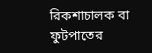রিকশাচালক বা ফুটপাতের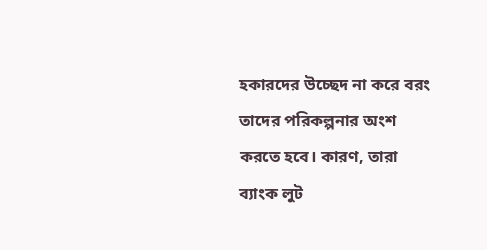হকারদের উচ্ছেদ না করে বরং তাদের পরিকল্পনার অংশ করতে হবে। কারণ, তারা ব্যাংক লুট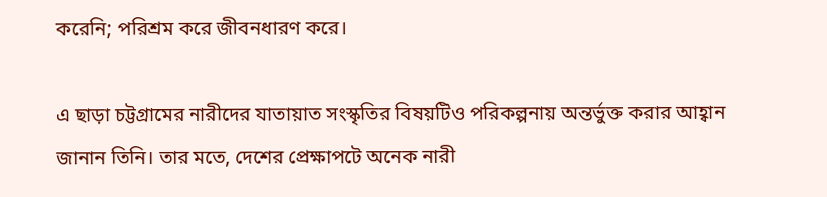করেনি; পরিশ্রম করে জীবনধারণ করে।

এ ছাড়া চট্টগ্রামের নারীদের যাতায়াত সংস্কৃতির বিষয়টিও পরিকল্পনায় অন্তর্ভুক্ত করার আহ্বান জানান তিনি। তার মতে, দেশের প্রেক্ষাপটে অনেক নারী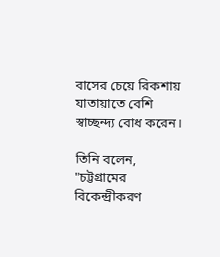বাসের চেয়ে রিকশায় যাতায়াতে বেশি স্বাচ্ছন্দ্য বোধ করেন।

তিনি বলেন, "চট্টগ্রামের বিকেন্দ্রীকরণ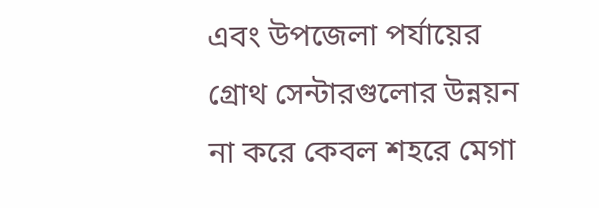এবং উপজেলা পর্যায়ের গ্রোথ সেন্টারগুলোর উন্নয়ন না করে কেবল শহরে মেগা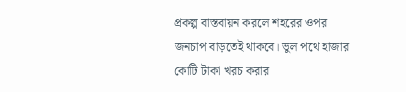প্রকল্প বাস্তবায়ন করলে শহরের ওপর জনচাপ বাড়তেই থাকবে। ভুল পথে হাজার কোটি টাকা খরচ করার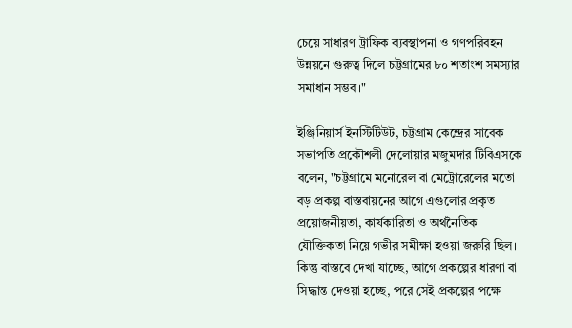চেয়ে সাধারণ ট্রাফিক ব্যবস্থাপনা ও গণপরিবহন উন্নয়নে গুরুত্ব দিলে চট্টগ্রামের ৮০ শতাংশ সমস্যার সমাধান সম্ভব।"

ইঞ্জিনিয়ার্স ইনস্টিটিউট, চট্টগ্রাম কেন্দ্রের সাবেক সভাপতি প্রকৌশলী দেলোয়ার মজুমদার টিবিএসকে বলেন, "চট্টগ্রামে মনোরেল বা মেট্রোরেলের মতো বড় প্রকল্প বাস্তবায়নের আগে এগুলোর প্রকৃত প্রয়োজনীয়তা, কার্যকারিতা ও অর্থনৈতিক যৌক্তিকতা নিয়ে গভীর সমীক্ষা হওয়া জরুরি ছিল। কিন্তু বাস্তবে দেখা যাচ্ছে, আগে প্রকল্পের ধারণা বা সিদ্ধান্ত দেওয়া হচ্ছে, পরে সেই প্রকল্পের পক্ষে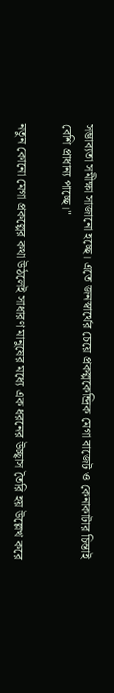সম্ভাব্যতা সমীক্ষা সাজানো হচ্ছে। এতে জনস্বার্থের চেয়ে প্রকল্পকেন্দ্রিক মেগা বাজেট ও কেনাকাটার চিন্তাই বেশি প্রাধান্য পাচ্ছে।"

নতুন কোনো মেগা প্রকল্পের কথা উঠলেই সাধারণ মানুষের মধ্যে এক ধরনের উচ্ছ্বাস তৈরি হয় উল্লেখ করে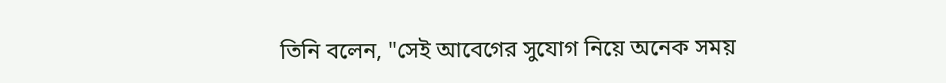তিনি বলেন, "সেই আবেগের সুযোগ নিয়ে অনেক সময়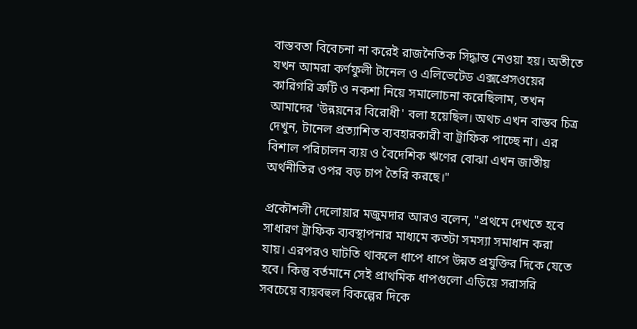বাস্তবতা বিবেচনা না করেই রাজনৈতিক সিদ্ধান্ত নেওয়া হয়। অতীতে যখন আমরা কর্ণফুলী টানেল ও এলিভেটেড এক্সপ্রেসওয়ের কারিগরি ত্রুটি ও নকশা নিয়ে সমালোচনা করেছিলাম, তখন আমাদের 'উন্নয়নের বিরোধী' বলা হয়েছিল। অথচ এখন বাস্তব চিত্র দেখুন, টানেল প্রত্যাশিত ব্যবহারকারী বা ট্রাফিক পাচ্ছে না। এর বিশাল পরিচালন ব্যয় ও বৈদেশিক ঋণের বোঝা এখন জাতীয় অর্থনীতির ওপর বড় চাপ তৈরি করছে।"

প্রকৌশলী দেলোয়ার মজুমদার আরও বলেন, "প্রথমে দেখতে হবে সাধারণ ট্রাফিক ব্যবস্থাপনার মাধ্যমে কতটা সমস্যা সমাধান করা যায়। এরপরও ঘাটতি থাকলে ধাপে ধাপে উন্নত প্রযুক্তির দিকে যেতে হবে। কিন্তু বর্তমানে সেই প্রাথমিক ধাপগুলো এড়িয়ে সরাসরি সবচেয়ে ব্যয়বহুল বিকল্পের দিকে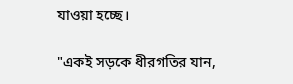যাওয়া হচ্ছে।

"একই সড়কে ধীরগতির যান,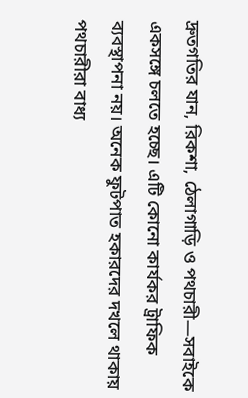দ্রুতগতির যান, রিকশা, ঠেলাগাড়ি ও পথচারী—সবাইকে একসঙ্গে চলতে হচ্ছে। এটি কোনো কার্যকর ট্রাফিক ব্যবস্থাপনা নয়। অনেক ফুটপাত হকারদের দখলে থাকায় পথচারীরা বাধ্য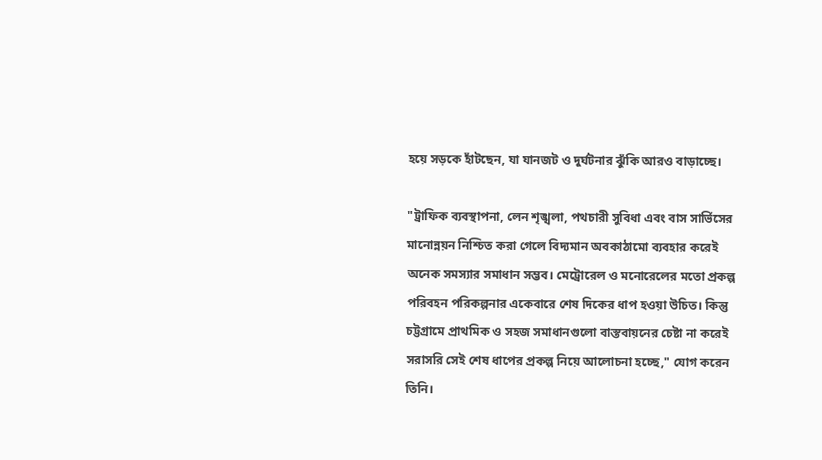হয়ে সড়কে হাঁটছেন, যা যানজট ও দুর্ঘটনার ঝুঁকি আরও বাড়াচ্ছে।

"ট্রাফিক ব্যবস্থাপনা, লেন শৃঙ্খলা, পথচারী সুবিধা এবং বাস সার্ভিসের মানোন্নয়ন নিশ্চিত করা গেলে বিদ্যমান অবকাঠামো ব্যবহার করেই অনেক সমস্যার সমাধান সম্ভব। মেট্রোরেল ও মনোরেলের মতো প্রকল্প পরিবহন পরিকল্পনার একেবারে শেষ দিকের ধাপ হওয়া উচিত। কিন্তু চট্টগ্রামে প্রাথমিক ও সহজ সমাধানগুলো বাস্তবায়নের চেষ্টা না করেই সরাসরি সেই শেষ ধাপের প্রকল্প নিয়ে আলোচনা হচ্ছে," যোগ করেন তিনি।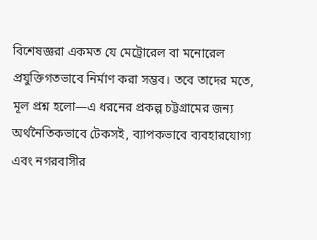বিশেষজ্ঞরা একমত যে মেট্রোরেল বা মনোরেল প্রযুক্তিগতভাবে নির্মাণ করা সম্ভব। তবে তাদের মতে, মূল প্রশ্ন হলো—এ ধরনের প্রকল্প চট্টগ্রামের জন্য অর্থনৈতিকভাবে টেকসই, ব্যাপকভাবে ব্যবহারযোগ্য এবং নগরবাসীর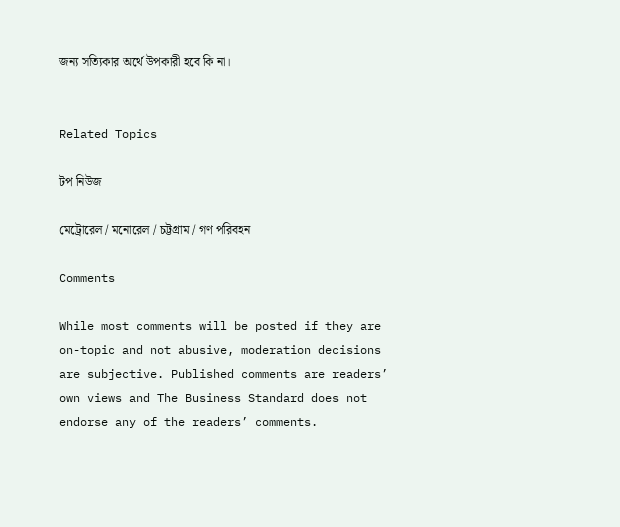জন্য সত্যিকার অর্থে উপকারী হবে কি না।


Related Topics

টপ নিউজ

মেট্রোরেল / মনোরেল / চট্টগ্রাম / গণ পরিবহন

Comments

While most comments will be posted if they are on-topic and not abusive, moderation decisions are subjective. Published comments are readers’ own views and The Business Standard does not endorse any of the readers’ comments.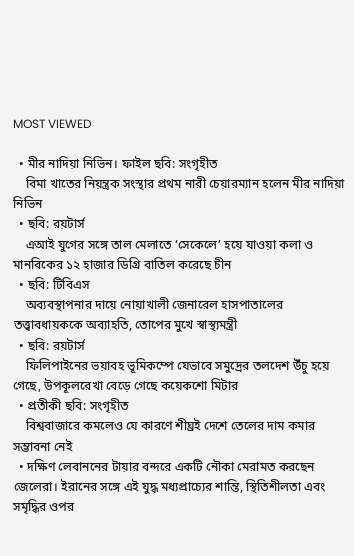MOST VIEWED

  • মীর নাদিয়া নিভিন। ফাইল ছবি: সংগৃহীত
    বিমা খাতের নিয়ন্ত্রক সংস্থার প্রথম নারী চেয়ারম্যান হলেন মীর নাদিয়া নিভিন
  • ছবি: রয়টার্স
    এআই যুগের সঙ্গে তাল মেলাতে ‘সেকেলে’ হয়ে যাওয়া কলা ও মানবিকের ১২ হাজার ডিগ্রি বাতিল করেছে চীন
  • ছবি: টিবিএস
    অব্যবস্থাপনার দায়ে নোয়াখালী জেনারেল হাসপাতালের তত্ত্বাবধায়ককে অব্যাহতি, তোপের মুখে স্বাস্থ্যমন্ত্রী
  • ছবি: রয়টার্স
    ফিলিপাইনের ভয়াবহ ভূমিকম্পে যেভাবে সমুদ্রের তলদেশ উঁচু হয়ে গেছে, উপকূলরেখা বেড়ে গেছে কয়েকশো মিটার
  • প্রতীকী ছবি: সংগৃহীত
    বিশ্ববাজারে কমলেও যে কারণে শীঘ্রই দেশে তেলের দাম কমার সম্ভাবনা নেই
  • দক্ষিণ লেবাননের টায়ার বন্দরে একটি নৌকা মেরামত করছেন জেলেরা। ইরানের সঙ্গে এই যুদ্ধ মধ্যপ্রাচ্যের শান্তি, স্থিতিশীলতা এবং সমৃদ্ধির ওপর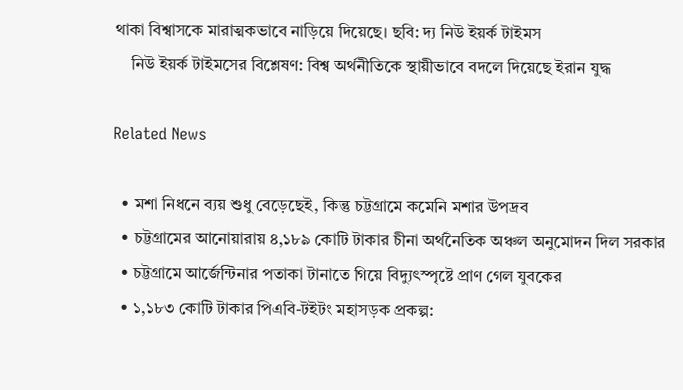থাকা বিশ্বাসকে মারাত্মকভাবে নাড়িয়ে দিয়েছে। ছবি: দ্য নিউ ইয়র্ক টাইমস
    নিউ ইয়র্ক টাইমসের বিশ্লেষণ: বিশ্ব অর্থনীতিকে স্থায়ীভাবে বদলে দিয়েছে ইরান যুদ্ধ

Related News

  • মশা নিধনে ব্যয় শুধু বেড়েছেই, কিন্তু চট্টগ্রামে কমেনি মশার উপদ্রব
  • চট্টগ্রামের আনোয়ারায় ৪,১৮৯ কোটি টাকার চীনা অর্থনৈতিক অঞ্চল অনুমোদন দিল সরকার
  • চট্টগ্রামে আর্জেন্টিনার পতাকা টানাতে গিয়ে বিদ্যুৎস্পৃষ্টে প্রাণ গেল যুবকের
  • ১,১৮৩ কোটি টাকার পিএবি-টইটং মহাসড়ক প্রকল্প: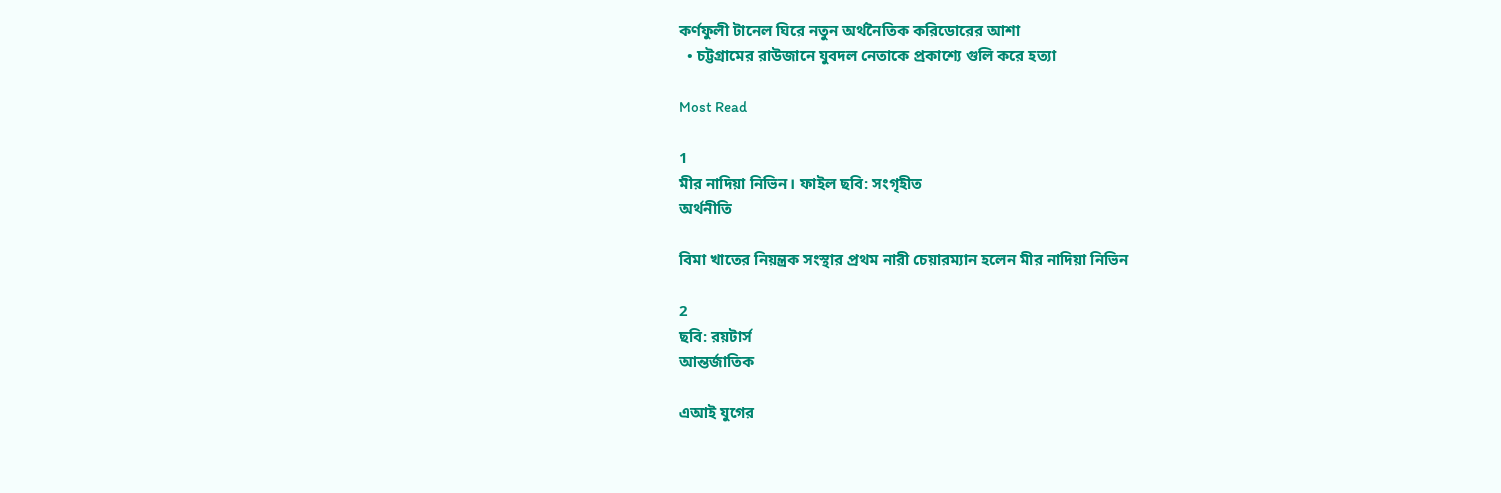কর্ণফুলী টানেল ঘিরে নতুন অর্থনৈতিক করিডোরের আশা
  • চট্টগ্রামের রাউজানে যুবদল নেতাকে প্রকাশ্যে গুলি করে হত্যা

Most Read

1
মীর নাদিয়া নিভিন। ফাইল ছবি: সংগৃহীত
অর্থনীতি

বিমা খাতের নিয়ন্ত্রক সংস্থার প্রথম নারী চেয়ারম্যান হলেন মীর নাদিয়া নিভিন

2
ছবি: রয়টার্স
আন্তর্জাতিক

এআই যুগের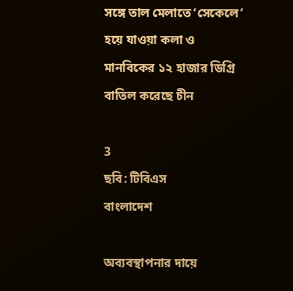সঙ্গে তাল মেলাতে ‘সেকেলে’ হয়ে যাওয়া কলা ও মানবিকের ১২ হাজার ডিগ্রি বাতিল করেছে চীন

3
ছবি: টিবিএস
বাংলাদেশ

অব্যবস্থাপনার দায়ে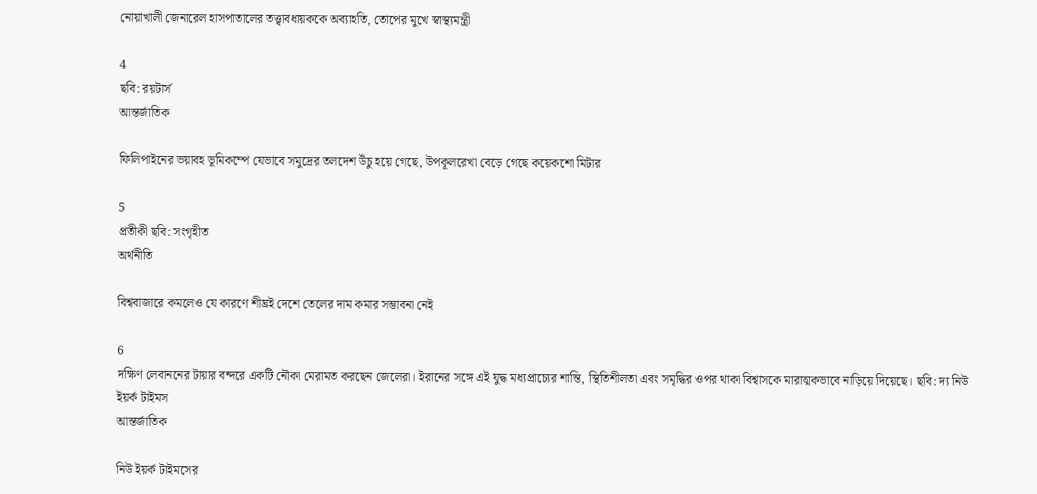নোয়াখালী জেনারেল হাসপাতালের তত্ত্বাবধায়ককে অব্যাহতি, তোপের মুখে স্বাস্থ্যমন্ত্রী

4
ছবি: রয়টার্স
আন্তর্জাতিক

ফিলিপাইনের ভয়াবহ ভূমিকম্পে যেভাবে সমুদ্রের তলদেশ উঁচু হয়ে গেছে, উপকূলরেখা বেড়ে গেছে কয়েকশো মিটার

5
প্রতীকী ছবি: সংগৃহীত
অর্থনীতি

বিশ্ববাজারে কমলেও যে কারণে শীঘ্রই দেশে তেলের দাম কমার সম্ভাবনা নেই

6
দক্ষিণ লেবাননের টায়ার বন্দরে একটি নৌকা মেরামত করছেন জেলেরা। ইরানের সঙ্গে এই যুদ্ধ মধ্যপ্রাচ্যের শান্তি, স্থিতিশীলতা এবং সমৃদ্ধির ওপর থাকা বিশ্বাসকে মারাত্মকভাবে নাড়িয়ে দিয়েছে। ছবি: দ্য নিউ ইয়র্ক টাইমস
আন্তর্জাতিক

নিউ ইয়র্ক টাইমসের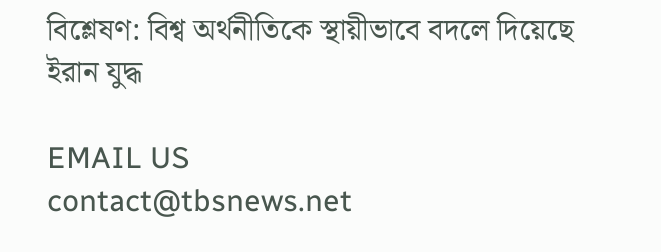বিশ্লেষণ: বিশ্ব অর্থনীতিকে স্থায়ীভাবে বদলে দিয়েছে ইরান যুদ্ধ

EMAIL US
contact@tbsnews.net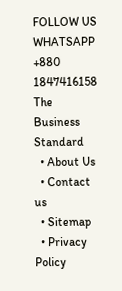FOLLOW US
WHATSAPP
+880 1847416158
The Business Standard
  • About Us
  • Contact us
  • Sitemap
  • Privacy Policy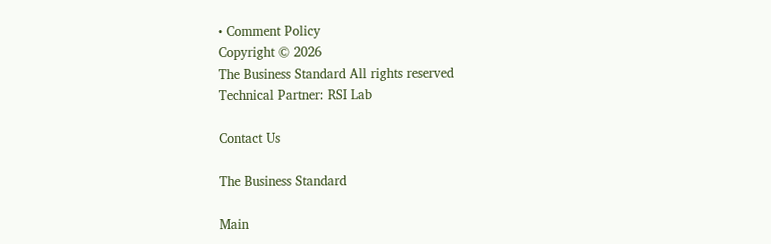• Comment Policy
Copyright © 2026
The Business Standard All rights reserved
Technical Partner: RSI Lab

Contact Us

The Business Standard

Main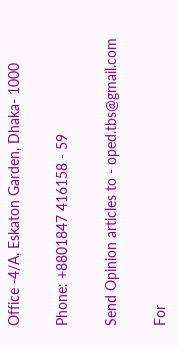Office -4/A, Eskaton Garden, Dhaka- 1000

Phone: +8801847 416158 - 59

Send Opinion articles to - oped.tbs@gmail.com

For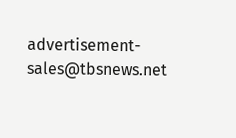advertisement- sales@tbsnews.net